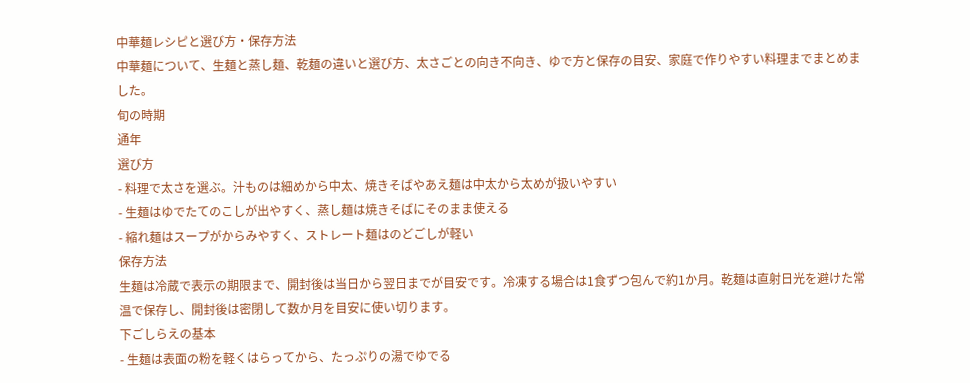中華麺レシピと選び方・保存方法
中華麺について、生麺と蒸し麺、乾麺の違いと選び方、太さごとの向き不向き、ゆで方と保存の目安、家庭で作りやすい料理までまとめました。
旬の時期
通年
選び方
- 料理で太さを選ぶ。汁ものは細めから中太、焼きそばやあえ麺は中太から太めが扱いやすい
- 生麺はゆでたてのこしが出やすく、蒸し麺は焼きそばにそのまま使える
- 縮れ麺はスープがからみやすく、ストレート麺はのどごしが軽い
保存方法
生麺は冷蔵で表示の期限まで、開封後は当日から翌日までが目安です。冷凍する場合は1食ずつ包んで約1か月。乾麺は直射日光を避けた常温で保存し、開封後は密閉して数か月を目安に使い切ります。
下ごしらえの基本
- 生麺は表面の粉を軽くはらってから、たっぷりの湯でゆでる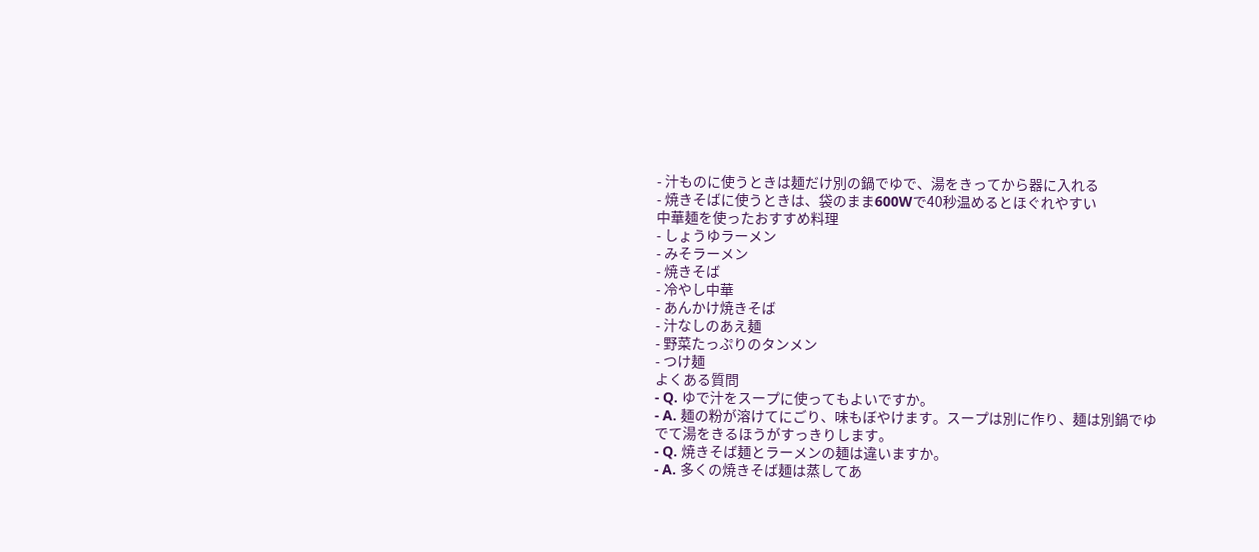- 汁ものに使うときは麺だけ別の鍋でゆで、湯をきってから器に入れる
- 焼きそばに使うときは、袋のまま600Wで40秒温めるとほぐれやすい
中華麺を使ったおすすめ料理
- しょうゆラーメン
- みそラーメン
- 焼きそば
- 冷やし中華
- あんかけ焼きそば
- 汁なしのあえ麺
- 野菜たっぷりのタンメン
- つけ麺
よくある質問
- Q. ゆで汁をスープに使ってもよいですか。
- A. 麺の粉が溶けてにごり、味もぼやけます。スープは別に作り、麺は別鍋でゆでて湯をきるほうがすっきりします。
- Q. 焼きそば麺とラーメンの麺は違いますか。
- A. 多くの焼きそば麺は蒸してあ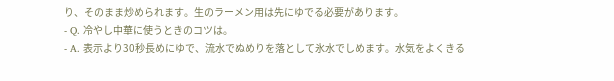り、そのまま炒められます。生のラーメン用は先にゆでる必要があります。
- Q. 冷やし中華に使うときのコツは。
- A. 表示より30秒長めにゆで、流水でぬめりを落として氷水でしめます。水気をよくきる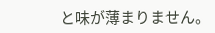と味が薄まりません。